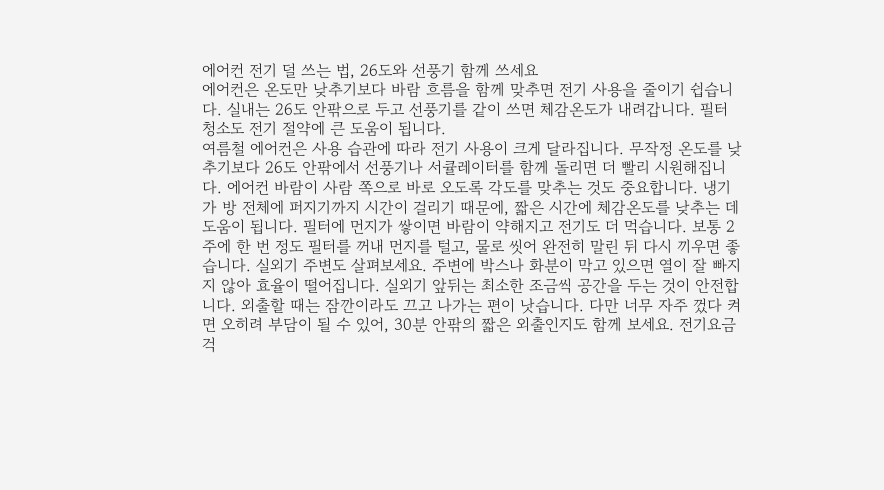에어컨 전기 덜 쓰는 법, 26도와 선풍기 함께 쓰세요
에어컨은 온도만 낮추기보다 바람 흐름을 함께 맞추면 전기 사용을 줄이기 쉽습니다. 실내는 26도 안팎으로 두고 선풍기를 같이 쓰면 체감온도가 내려갑니다. 필터 청소도 전기 절약에 큰 도움이 됩니다.
여름철 에어컨은 사용 습관에 따라 전기 사용이 크게 달라집니다. 무작정 온도를 낮추기보다 26도 안팎에서 선풍기나 서큘레이터를 함께 돌리면 더 빨리 시원해집니다. 에어컨 바람이 사람 쪽으로 바로 오도록 각도를 맞추는 것도 중요합니다. 냉기가 방 전체에 퍼지기까지 시간이 걸리기 때문에, 짧은 시간에 체감온도를 낮추는 데 도움이 됩니다. 필터에 먼지가 쌓이면 바람이 약해지고 전기도 더 먹습니다. 보통 2주에 한 번 정도 필터를 꺼내 먼지를 털고, 물로 씻어 완전히 말린 뒤 다시 끼우면 좋습니다. 실외기 주변도 살펴보세요. 주변에 박스나 화분이 막고 있으면 열이 잘 빠지지 않아 효율이 떨어집니다. 실외기 앞뒤는 최소한 조금씩 공간을 두는 것이 안전합니다. 외출할 때는 잠깐이라도 끄고 나가는 편이 낫습니다. 다만 너무 자주 껐다 켜면 오히려 부담이 될 수 있어, 30분 안팎의 짧은 외출인지도 함께 보세요. 전기요금 걱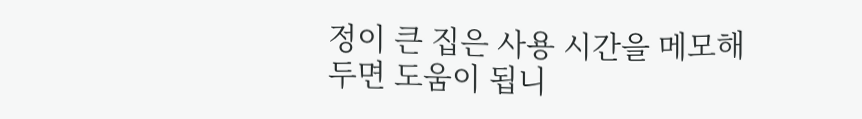정이 큰 집은 사용 시간을 메모해 두면 도움이 됩니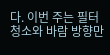다. 이번 주는 필터 청소와 바람 방향만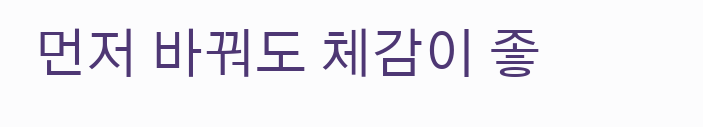먼저 바꿔도 체감이 좋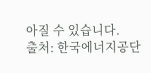아질 수 있습니다.
출처: 한국에너지공단